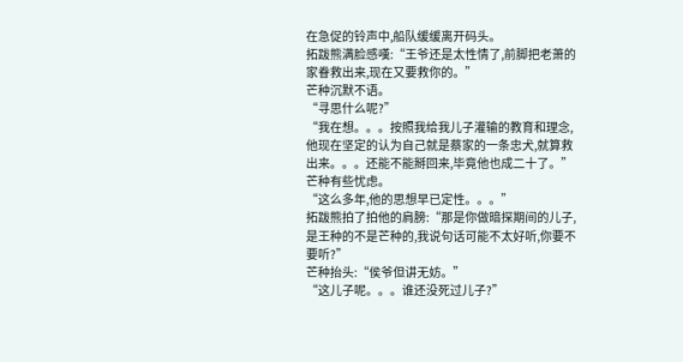在急促的铃声中,船队缓缓离开码头。
拓跋熊满脸感嘆:“王爷还是太性情了,前脚把老萧的家眷救出来,现在又要救你的。”
芒种沉默不语。
“寻思什么呢?”
“我在想。。。按照我给我儿子灌输的教育和理念,他现在坚定的认为自己就是蔡家的一条忠犬,就算救出来。。。还能不能掰回来,毕竟他也成二十了。”
芒种有些忧虑。
“这么多年,他的思想早已定性。。。”
拓跋熊拍了拍他的肩膀:“那是你做暗探期间的儿子,是王种的不是芒种的,我说句话可能不太好听,你要不要听?”
芒种抬头:“侯爷但讲无妨。”
“这儿子呢。。。谁还没死过儿子?”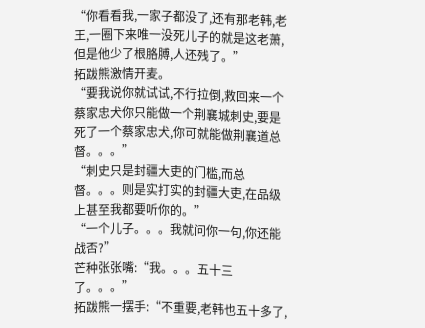“你看看我,一家子都没了,还有那老韩,老王,一圈下来唯一没死儿子的就是这老萧,但是他少了根胳膊,人还残了。”
拓跋熊激情开麦。
“要我说你就试试,不行拉倒,救回来一个蔡家忠犬你只能做一个荆襄城刺史,要是死了一个蔡家忠犬,你可就能做荆襄道总督。。。”
“刺史只是封疆大吏的门槛,而总督。。。则是实打实的封疆大吏,在品级上甚至我都要听你的。”
“一个儿子。。。我就问你一句,你还能战否?”
芒种张张嘴:“我。。。五十三了。。。”
拓跋熊一摆手:“不重要,老韩也五十多了,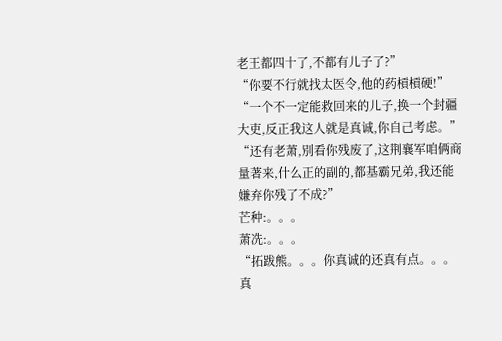老王都四十了,不都有儿子了?”
“你要不行就找太医令,他的药槓槓硬!”
“一个不一定能救回来的儿子,换一个封疆大吏,反正我这人就是真诚,你自己考虑。”
“还有老萧,別看你残废了,这荆襄军咱俩商量著来,什么正的副的,都基霸兄弟,我还能嫌弃你残了不成?”
芒种:。。。
萧冼:。。。
“拓跋熊。。。你真诚的还真有点。。。真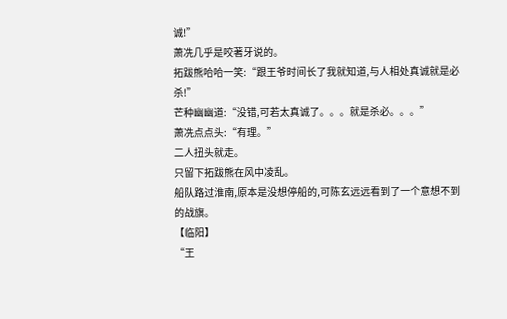诚!”
萧冼几乎是咬著牙说的。
拓跋熊哈哈一笑:“跟王爷时间长了我就知道,与人相处真诚就是必杀!”
芒种幽幽道:“没错,可若太真诚了。。。就是杀必。。。”
萧冼点点头:“有理。”
二人扭头就走。
只留下拓跋熊在风中凌乱。
船队路过淮南,原本是没想停船的,可陈玄远远看到了一个意想不到的战旗。
【临阳】
“王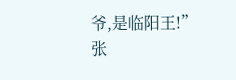爷,是临阳王!”
张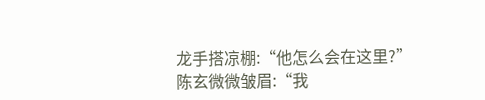龙手搭凉棚:“他怎么会在这里?”
陈玄微微皱眉:“我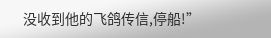没收到他的飞鸽传信,停船!”